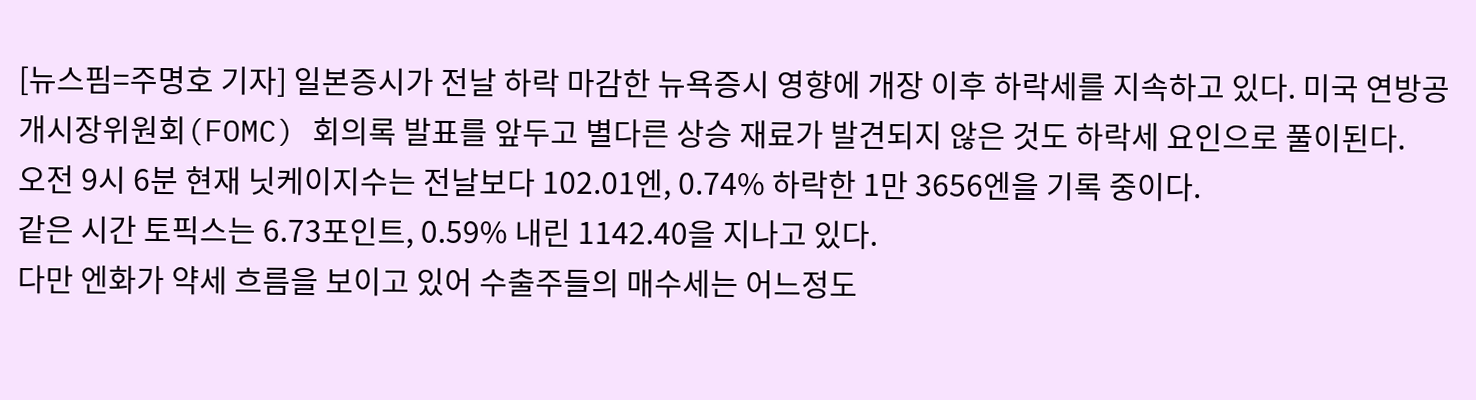[뉴스핌=주명호 기자] 일본증시가 전날 하락 마감한 뉴욕증시 영향에 개장 이후 하락세를 지속하고 있다. 미국 연방공개시장위원회(FOMC) 회의록 발표를 앞두고 별다른 상승 재료가 발견되지 않은 것도 하락세 요인으로 풀이된다.
오전 9시 6분 현재 닛케이지수는 전날보다 102.01엔, 0.74% 하락한 1만 3656엔을 기록 중이다.
같은 시간 토픽스는 6.73포인트, 0.59% 내린 1142.40을 지나고 있다.
다만 엔화가 약세 흐름을 보이고 있어 수출주들의 매수세는 어느정도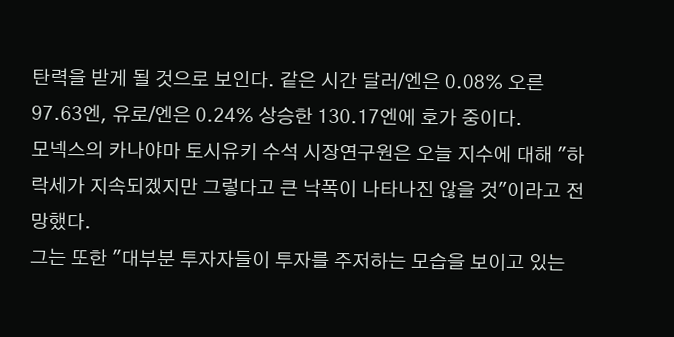탄력을 받게 될 것으로 보인다. 같은 시간 달러/엔은 0.08% 오른 97.63엔, 유로/엔은 0.24% 상승한 130.17엔에 호가 중이다.
모넥스의 카나야마 토시유키 수석 시장연구원은 오늘 지수에 대해 "하락세가 지속되겠지만 그렇다고 큰 낙폭이 나타나진 않을 것"이라고 전망했다.
그는 또한 "대부분 투자자들이 투자를 주저하는 모습을 보이고 있는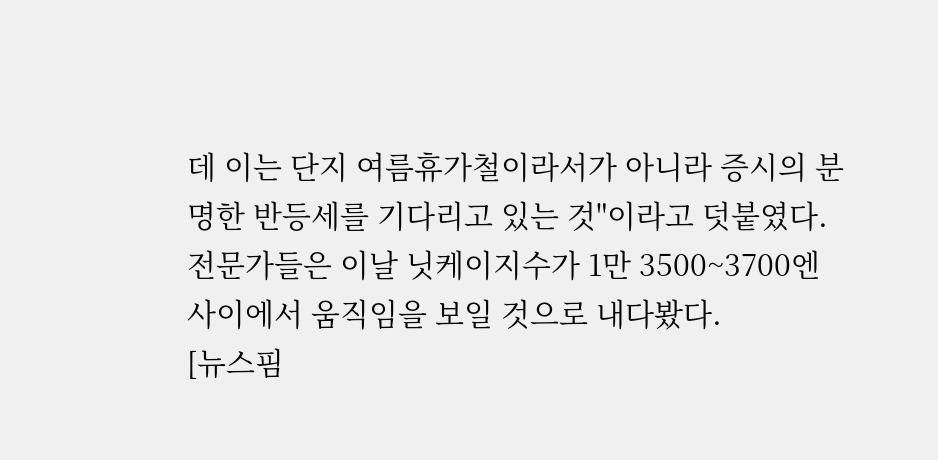데 이는 단지 여름휴가철이라서가 아니라 증시의 분명한 반등세를 기다리고 있는 것"이라고 덧붙였다.
전문가들은 이날 닛케이지수가 1만 3500~3700엔 사이에서 움직임을 보일 것으로 내다봤다.
[뉴스핌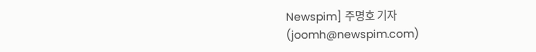Newspim] 주명호 기자 (joomh@newspim.com)